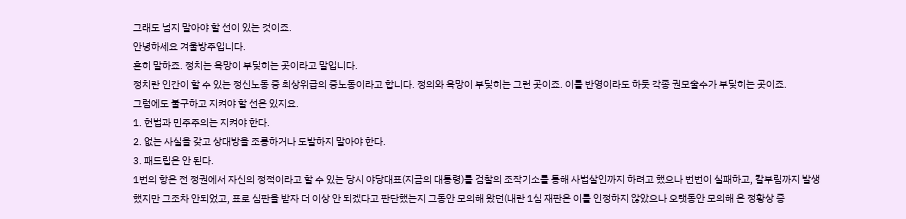그래도 넘지 말아야 할 선이 있는 것이죠.
안녕하세요 겨울방주입니다.
흔히 말하죠. 정치는 욕망이 부딪히는 곳이라고 말입니다.
정치란 인간이 할 수 있는 정신노동 중 최상위급의 중노동이라고 합니다. 정의와 욕망이 부딪히는 그런 곳이죠. 이를 반영이라도 하듯 각종 권모술수가 부딪히는 곳이죠.
그럼에도 불구하고 지켜야 할 선은 있지요.
1. 헌법과 민주주의는 지켜야 한다.
2. 없는 사실을 갖고 상대방을 조롱하거나 도발하지 말아야 한다.
3. 패드립은 안 된다.
1번의 항은 전 정권에서 자신의 정적이라고 할 수 있는 당시 야당대표(지금의 대통령)를 검찰의 조작기소를 통해 사법살인까지 하려고 했으나 번번이 실패하고, 칼부림까지 발생했지만 그조차 안되었고, 표로 심판을 받자 더 이상 안 되겠다고 판단했는지 그동안 모의해 왔던(내란 1심 재판은 이를 인정하지 않았으나 오랫동안 모의해 온 정황상 증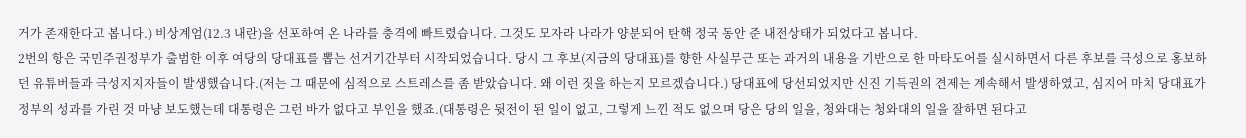거가 존재한다고 봅니다.) 비상계엄(12.3 내란)을 선포하여 온 나라를 충격에 빠트렸습니다. 그것도 모자라 나라가 양분되어 탄핵 정국 동안 준 내전상태가 되었다고 봅니다.
2번의 항은 국민주권정부가 출범한 이후 여당의 당대표를 뽑는 선거기간부터 시작되었습니다. 당시 그 후보(지금의 당대표)를 향한 사실무근 또는 과거의 내용을 기반으로 한 마타도어를 실시하면서 다른 후보를 극성으로 홍보하던 유튜버들과 극성지지자들이 발생했습니다.(저는 그 때문에 심적으로 스트레스를 좀 받았습니다. 왜 이런 짓을 하는지 모르겠습니다.) 당대표에 당선되었지만 신진 기득권의 견제는 계속해서 발생하였고, 심지어 마치 당대표가 정부의 성과를 가린 것 마냥 보도했는데 대통령은 그런 바가 없다고 부인을 했죠.(대통령은 뒷전이 된 일이 없고, 그렇게 느낀 적도 없으며 당은 당의 일을, 청와대는 청와대의 일을 잘하면 된다고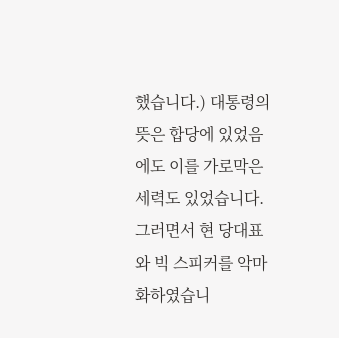했습니다.) 대통령의 뜻은 합당에 있었음에도 이를 가로막은 세력도 있었습니다. 그러면서 현 당대표와 빅 스피커를 악마화하였습니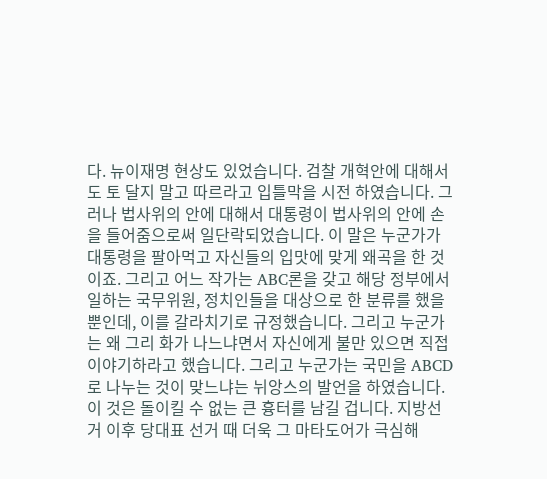다. 뉴이재명 현상도 있었습니다. 검찰 개혁안에 대해서도 토 달지 말고 따르라고 입틀막을 시전 하였습니다. 그러나 법사위의 안에 대해서 대통령이 법사위의 안에 손을 들어줌으로써 일단락되었습니다. 이 말은 누군가가 대통령을 팔아먹고 자신들의 입맛에 맞게 왜곡을 한 것이죠. 그리고 어느 작가는 ABC론을 갖고 해당 정부에서 일하는 국무위원, 정치인들을 대상으로 한 분류를 했을 뿐인데, 이를 갈라치기로 규정했습니다. 그리고 누군가는 왜 그리 화가 나느냐면서 자신에게 불만 있으면 직접 이야기하라고 했습니다. 그리고 누군가는 국민을 ABCD로 나누는 것이 맞느냐는 뉘앙스의 발언을 하였습니다. 이 것은 돌이킬 수 없는 큰 흉터를 남길 겁니다. 지방선거 이후 당대표 선거 때 더욱 그 마타도어가 극심해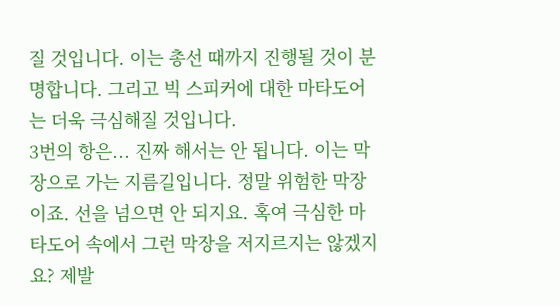질 것입니다. 이는 총선 때까지 진행될 것이 분명합니다. 그리고 빅 스피커에 대한 마타도어는 더욱 극심해질 것입니다.
3번의 항은... 진짜 해서는 안 됩니다. 이는 막장으로 가는 지름길입니다. 정말 위험한 막장이죠. 선을 넘으면 안 되지요. 혹여 극심한 마타도어 속에서 그런 막장을 저지르지는 않겠지요? 제발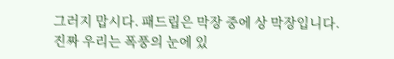그러지 맙시다. 패드립은 막장 중에 상 막장입니다.
진짜 우리는 폭풍의 눈에 있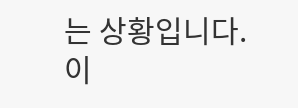는 상황입니다.
이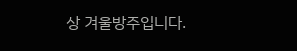상 겨울방주입니다.